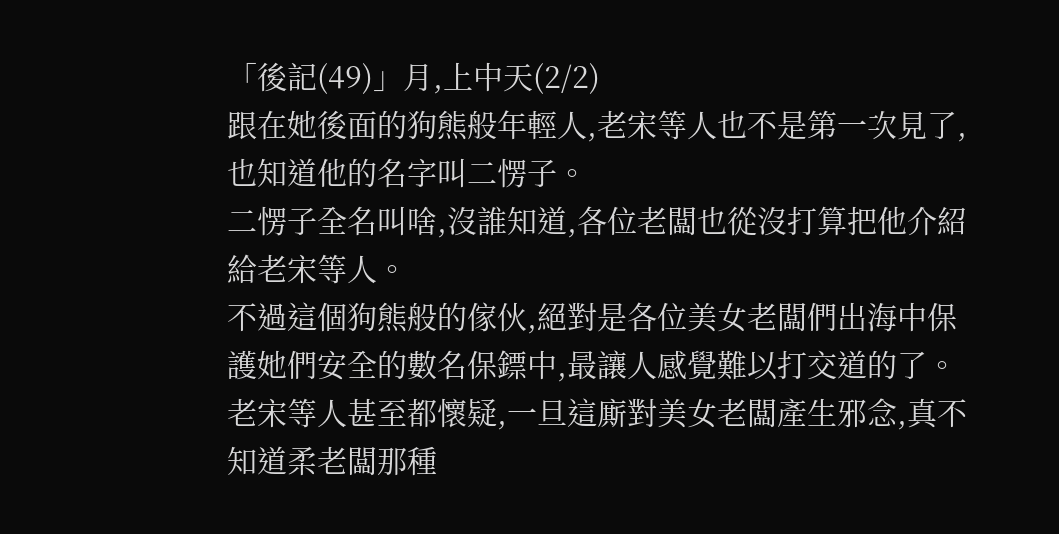「後記(49)」月,上中天(2/2)
跟在她後面的狗熊般年輕人,老宋等人也不是第一次見了,也知道他的名字叫二愣子。
二愣子全名叫啥,沒誰知道,各位老闆也從沒打算把他介紹給老宋等人。
不過這個狗熊般的傢伙,絕對是各位美女老闆們出海中保護她們安全的數名保鏢中,最讓人感覺難以打交道的了。
老宋等人甚至都懷疑,一旦這廝對美女老闆產生邪念,真不知道柔老闆那種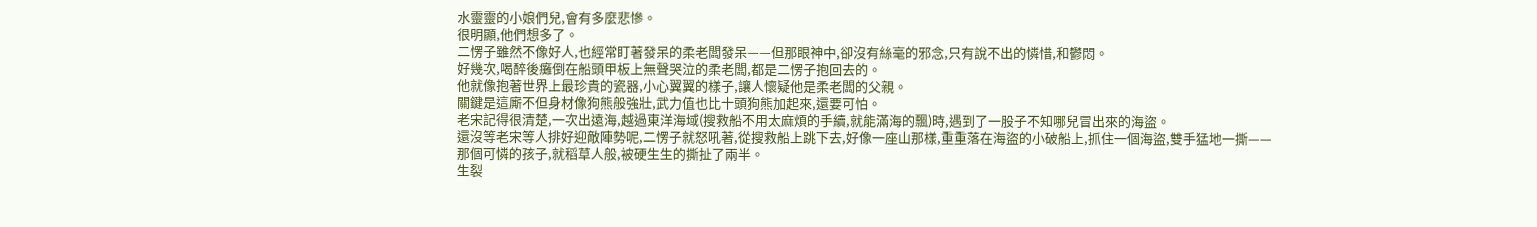水靈靈的小娘們兒,會有多麼悲慘。
很明顯,他們想多了。
二愣子雖然不像好人,也經常盯著發呆的柔老闆發呆——但那眼神中,卻沒有絲毫的邪念,只有說不出的憐惜,和鬱悶。
好幾次,喝醉後癱倒在船頭甲板上無聲哭泣的柔老闆,都是二愣子抱回去的。
他就像抱著世界上最珍貴的瓷器,小心翼翼的樣子,讓人懷疑他是柔老闆的父親。
關鍵是這廝不但身材像狗熊般強壯,武力值也比十頭狗熊加起來,還要可怕。
老宋記得很清楚,一次出遠海,越過東洋海域(搜救船不用太麻煩的手續,就能滿海的飄)時,遇到了一股子不知哪兒冒出來的海盜。
還沒等老宋等人排好迎敵陣勢呢,二愣子就怒吼著,從搜救船上跳下去,好像一座山那樣,重重落在海盜的小破船上,抓住一個海盜,雙手猛地一撕——
那個可憐的孩子,就稻草人般,被硬生生的撕扯了兩半。
生裂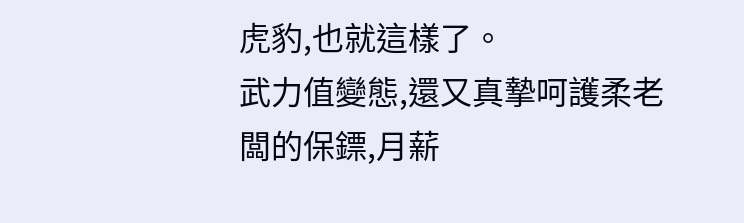虎豹,也就這樣了。
武力值變態,還又真摯呵護柔老闆的保鏢,月薪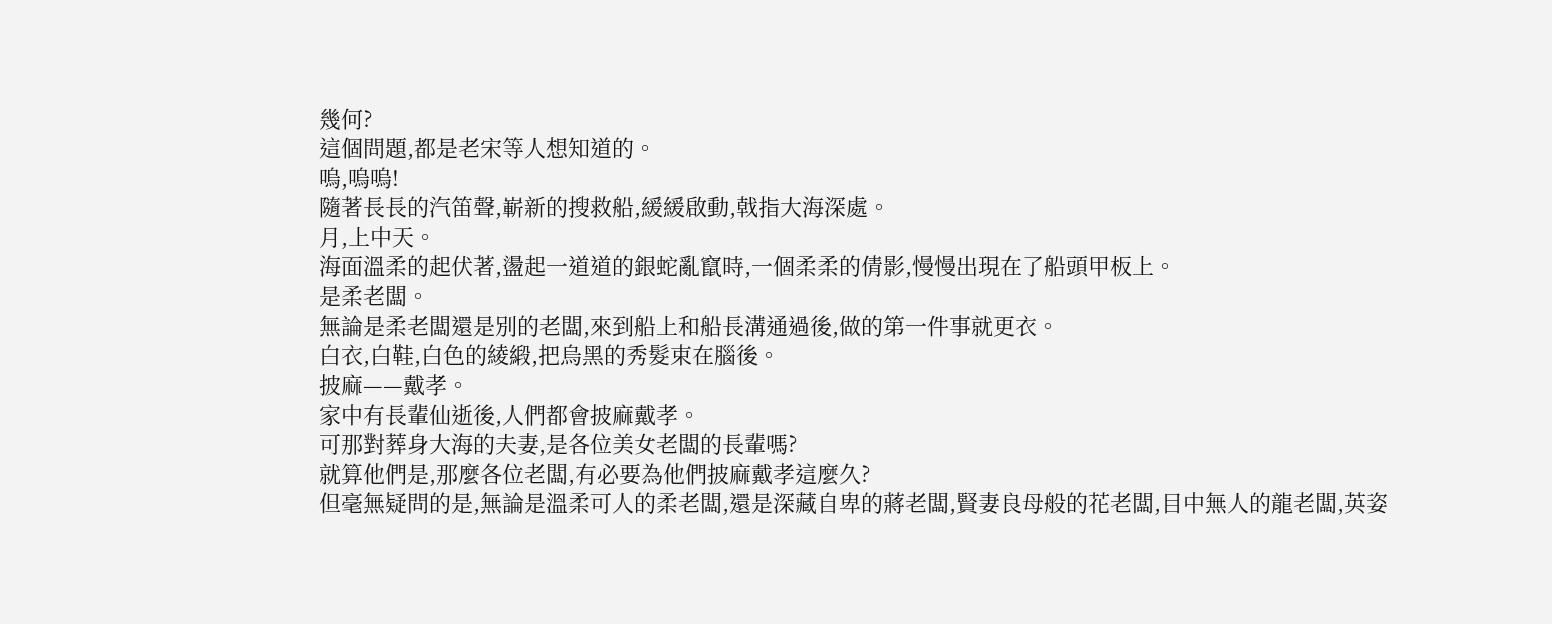幾何?
這個問題,都是老宋等人想知道的。
嗚,嗚嗚!
隨著長長的汽笛聲,嶄新的搜救船,緩緩啟動,戟指大海深處。
月,上中天。
海面溫柔的起伏著,盪起一道道的銀蛇亂竄時,一個柔柔的倩影,慢慢出現在了船頭甲板上。
是柔老闆。
無論是柔老闆還是別的老闆,來到船上和船長溝通過後,做的第一件事就更衣。
白衣,白鞋,白色的綾緞,把烏黑的秀髮束在腦後。
披麻——戴孝。
家中有長輩仙逝後,人們都會披麻戴孝。
可那對葬身大海的夫妻,是各位美女老闆的長輩嗎?
就算他們是,那麼各位老闆,有必要為他們披麻戴孝這麼久?
但毫無疑問的是,無論是溫柔可人的柔老闆,還是深藏自卑的蔣老闆,賢妻良母般的花老闆,目中無人的龍老闆,英姿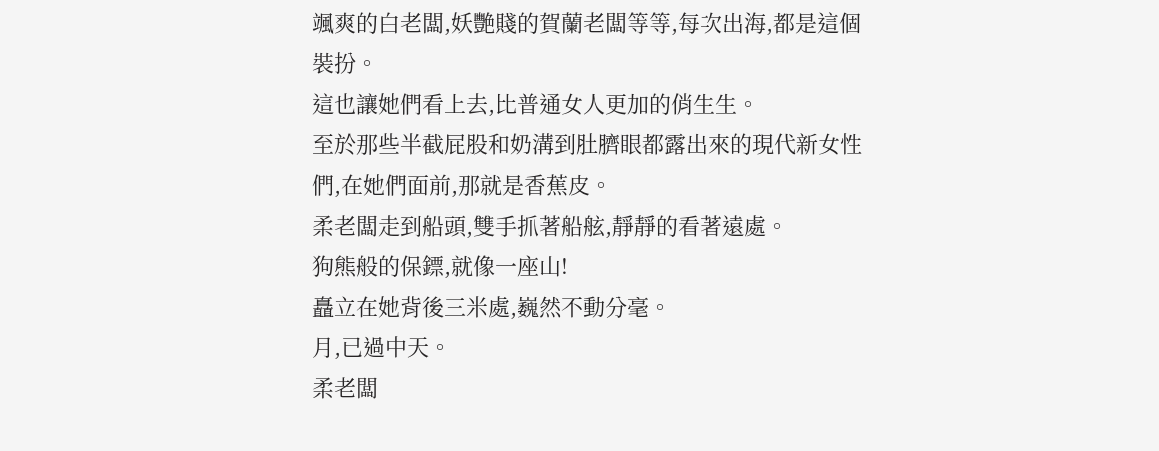颯爽的白老闆,妖艷賤的賀蘭老闆等等,每次出海,都是這個裝扮。
這也讓她們看上去,比普通女人更加的俏生生。
至於那些半截屁股和奶溝到肚臍眼都露出來的現代新女性們,在她們面前,那就是香蕉皮。
柔老闆走到船頭,雙手抓著船舷,靜靜的看著遠處。
狗熊般的保鏢,就像一座山!
矗立在她背後三米處,巍然不動分毫。
月,已過中天。
柔老闆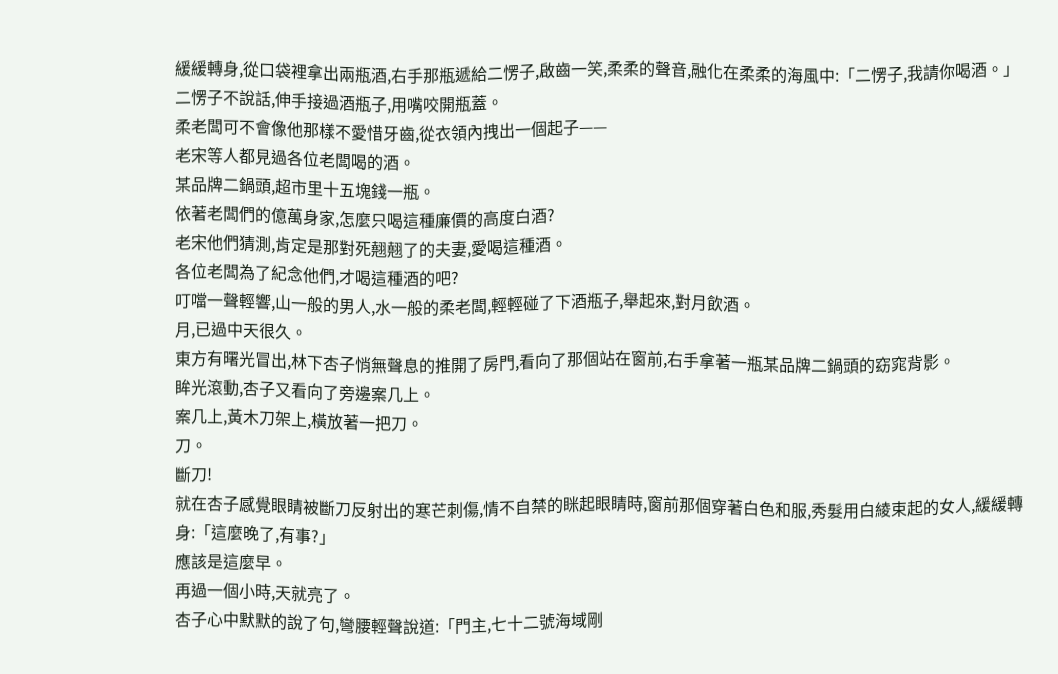緩緩轉身,從口袋裡拿出兩瓶酒,右手那瓶遞給二愣子,啟齒一笑,柔柔的聲音,融化在柔柔的海風中:「二愣子,我請你喝酒。」
二愣子不說話,伸手接過酒瓶子,用嘴咬開瓶蓋。
柔老闆可不會像他那樣不愛惜牙齒,從衣領內拽出一個起子——
老宋等人都見過各位老闆喝的酒。
某品牌二鍋頭,超市里十五塊錢一瓶。
依著老闆們的億萬身家,怎麼只喝這種廉價的高度白酒?
老宋他們猜測,肯定是那對死翹翹了的夫妻,愛喝這種酒。
各位老闆為了紀念他們,才喝這種酒的吧?
叮噹一聲輕響,山一般的男人,水一般的柔老闆,輕輕碰了下酒瓶子,舉起來,對月飲酒。
月,已過中天很久。
東方有曙光冒出,林下杏子悄無聲息的推開了房門,看向了那個站在窗前,右手拿著一瓶某品牌二鍋頭的窈窕背影。
眸光滾動,杏子又看向了旁邊案几上。
案几上,黃木刀架上,橫放著一把刀。
刀。
斷刀!
就在杏子感覺眼睛被斷刀反射出的寒芒刺傷,情不自禁的眯起眼睛時,窗前那個穿著白色和服,秀髮用白綾束起的女人,緩緩轉身:「這麼晚了,有事?」
應該是這麼早。
再過一個小時,天就亮了。
杏子心中默默的說了句,彎腰輕聲說道:「門主,七十二號海域剛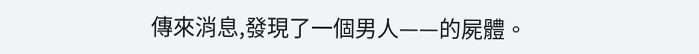傳來消息,發現了一個男人——的屍體。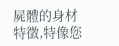屍體的身材特徵,特像您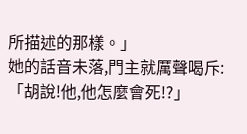所描述的那樣。」
她的話音未落,門主就厲聲喝斥:「胡說!他,他怎麼會死!?」